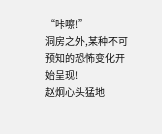“咔嚓!”
洞房之外,某种不可预知的恐怖变化开始呈现!
赵炯心头猛地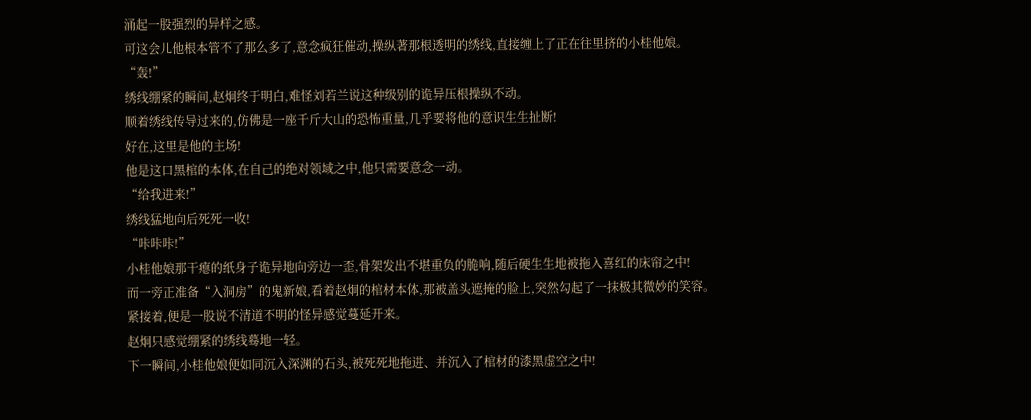涌起一股强烈的异样之感。
可这会儿他根本管不了那么多了,意念疯狂催动,操纵著那根透明的绣线,直接缠上了正在往里挤的小桂他娘。
“轰!”
绣线绷紧的瞬间,赵炯终于明白,难怪刘若兰说这种级别的诡异压根操纵不动。
顺着绣线传导过来的,仿佛是一座千斤大山的恐怖重量,几乎要将他的意识生生扯断!
好在,这里是他的主场!
他是这口黑棺的本体,在自己的绝对领域之中,他只需要意念一动。
“给我进来!”
绣线猛地向后死死一收!
“咔咔咔!”
小桂他娘那干瘪的纸身子诡异地向旁边一歪,骨架发出不堪重负的脆响,随后硬生生地被拖入喜红的床帘之中!
而一旁正准备“入洞房”的鬼新娘,看着赵炯的棺材本体,那被盖头遮掩的脸上,突然勾起了一抹极其微妙的笑容。
紧接着,便是一股说不清道不明的怪异感觉蔓延开来。
赵炯只感觉绷紧的绣线蓦地一轻。
下一瞬间,小桂他娘便如同沉入深渊的石头,被死死地拖进、并沉入了棺材的漆黑虚空之中!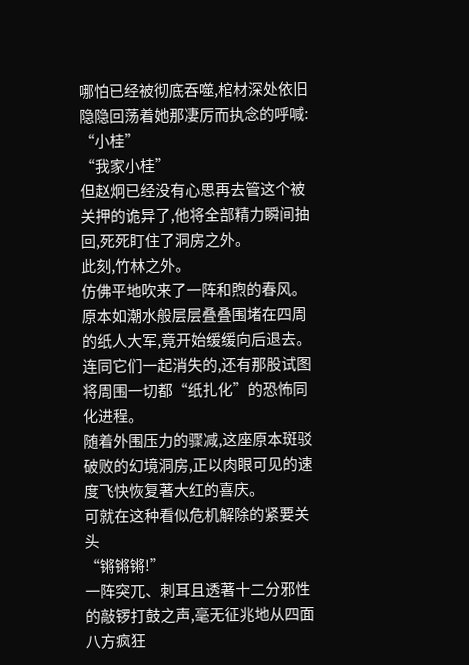哪怕已经被彻底吞噬,棺材深处依旧隐隐回荡着她那凄厉而执念的呼喊:
“小桂”
“我家小桂”
但赵炯已经没有心思再去管这个被关押的诡异了,他将全部精力瞬间抽回,死死盯住了洞房之外。
此刻,竹林之外。
仿佛平地吹来了一阵和煦的春风。
原本如潮水般层层叠叠围堵在四周的纸人大军,竟开始缓缓向后退去。
连同它们一起消失的,还有那股试图将周围一切都“纸扎化”的恐怖同化进程。
随着外围压力的骤减,这座原本斑驳破败的幻境洞房,正以肉眼可见的速度飞快恢复著大红的喜庆。
可就在这种看似危机解除的紧要关头
“锵锵锵!”
一阵突兀、刺耳且透著十二分邪性的敲锣打鼓之声,毫无征兆地从四面八方疯狂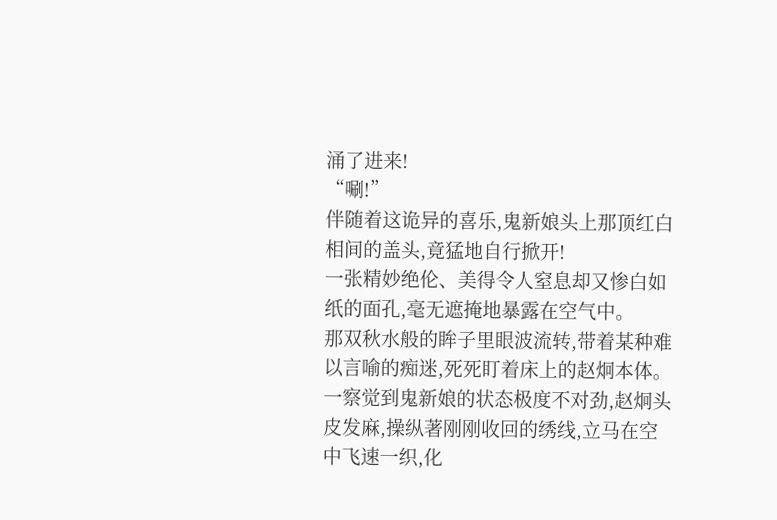涌了进来!
“唰!”
伴随着这诡异的喜乐,鬼新娘头上那顶红白相间的盖头,竟猛地自行掀开!
一张精妙绝伦、美得令人窒息却又惨白如纸的面孔,毫无遮掩地暴露在空气中。
那双秋水般的眸子里眼波流转,带着某种难以言喻的痴迷,死死盯着床上的赵炯本体。
一察觉到鬼新娘的状态极度不对劲,赵炯头皮发麻,操纵著刚刚收回的绣线,立马在空中飞速一织,化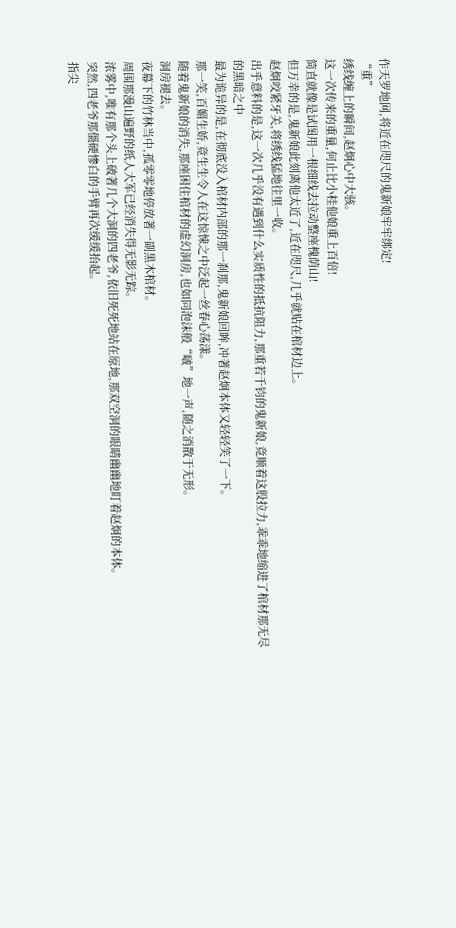作天罗地网,将近在咫尺的鬼新娘牢牢绑定!
“重”
绣线缠上的瞬间,赵炯心中大骇。
这一次传来的重量,何止比小桂他娘重上百倍!
简直就像是试图用一根细线去拉动整座槐荫山!
但万幸的是,鬼新娘此刻离他太近了,近在咫尺,几乎就贴在棺材边上。
赵炯咬紧牙关,将绣线猛地往里一收。
出乎意料的是,这一次几乎没有遇到什么实质性的抵抗阻力,那重若千钧的鬼新娘,竟顺着这股拉力,乖乖地缩进了棺材那无尽的黑暗之中
最为诡异的是,在彻底没入棺材内部的那一刹那,鬼新娘回眸,冲著赵炯本体又轻轻笑了一下。
那一笑,百媚生娇,竟生生令人在这惊悚之中泛起一丝春心荡漾。
随着鬼新娘的消失,那座困住棺材的虚幻洞房,也如同泡沫般“啵”地一声,随之消散于无形。
洞房褪去。
夜幕下的竹林当中,孤零零地停放著一副黑木棺材。
周围那漫山遍野的纸人大军已经消失得无影无踪。
浓雾中,唯有那个头上破著几个大洞的四老爷,依旧死死地站在原地,那双空洞的眼睛幽幽地盯着赵炯的本体。
突然,四老爷那僵硬惨白的手臂再次缓缓抬起。
指尖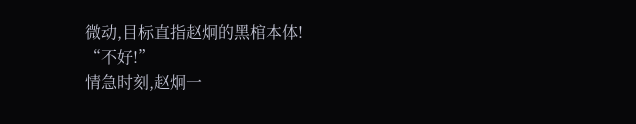微动,目标直指赵炯的黑棺本体!
“不好!”
情急时刻,赵炯一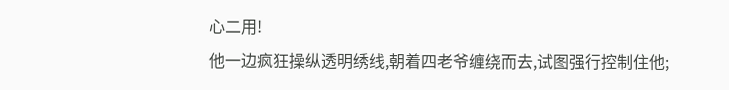心二用!
他一边疯狂操纵透明绣线,朝着四老爷缠绕而去,试图强行控制住他;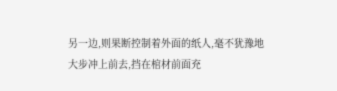另一边,则果断控制着外面的纸人,毫不犹豫地大步冲上前去,挡在棺材前面充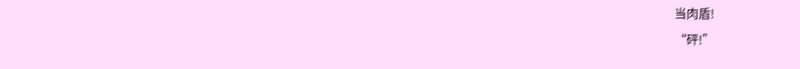当肉盾!
“砰!”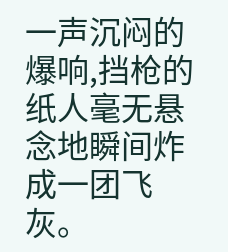一声沉闷的爆响,挡枪的纸人毫无悬念地瞬间炸成一团飞灰。